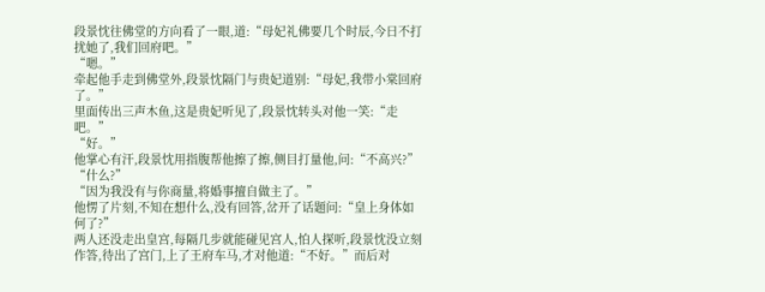段景忱往佛堂的方向看了一眼,道:“母妃礼佛要几个时辰,今日不打扰她了,我们回府吧。”
“嗯。”
牵起他手走到佛堂外,段景忱隔门与贵妃道别:“母妃,我带小棠回府了。”
里面传出三声木鱼,这是贵妃听见了,段景忱转头对他一笑:“走吧。”
“好。”
他掌心有汗,段景忱用指腹帮他擦了擦,侧目打量他,问:“不高兴?”
“什么?”
“因为我没有与你商量,将婚事擅自做主了。”
他愣了片刻,不知在想什么,没有回答,岔开了话题问:“皇上身体如何了?”
两人还没走出皇宫,每隔几步就能碰见宫人,怕人探听,段景忱没立刻作答,待出了宫门,上了王府车马,才对他道:“不好。”而后对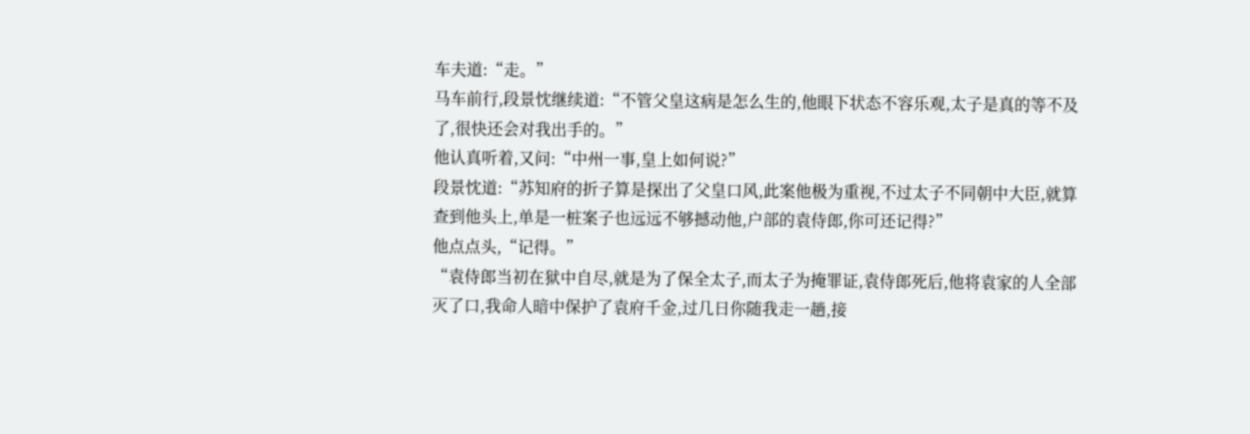车夫道:“走。”
马车前行,段景忱继续道:“不管父皇这病是怎么生的,他眼下状态不容乐观,太子是真的等不及了,很快还会对我出手的。”
他认真听着,又问:“中州一事,皇上如何说?”
段景忱道:“苏知府的折子算是探出了父皇口风,此案他极为重视,不过太子不同朝中大臣,就算查到他头上,单是一桩案子也远远不够撼动他,户部的袁侍郎,你可还记得?”
他点点头,“记得。”
“袁侍郎当初在狱中自尽,就是为了保全太子,而太子为掩罪证,袁侍郎死后,他将袁家的人全部灭了口,我命人暗中保护了袁府千金,过几日你随我走一趟,接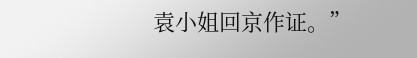袁小姐回京作证。”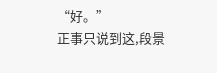“好。”
正事只说到这,段景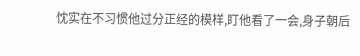忱实在不习惯他过分正经的模样,盯他看了一会,身子朝后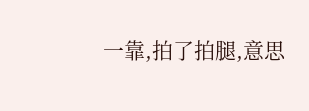一靠,拍了拍腿,意思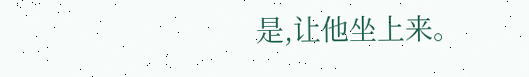是,让他坐上来。